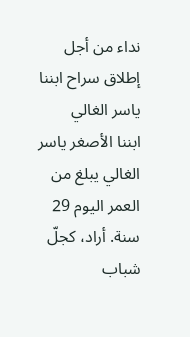نداء من أجل إطلاق سراح ابننا ياسر الغالي
ابننا الأصغر ياسر الغالي يبلغ من العمر اليوم 29 سنة. أراد، كجلّ شباب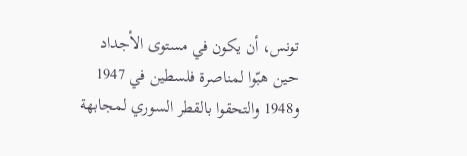تونس، أن يكون في مستوى الأجداد حين هبّوا لمناصرة فلسطين في 1947 و1948 والتحقوا بالقطر السوري لمجابهة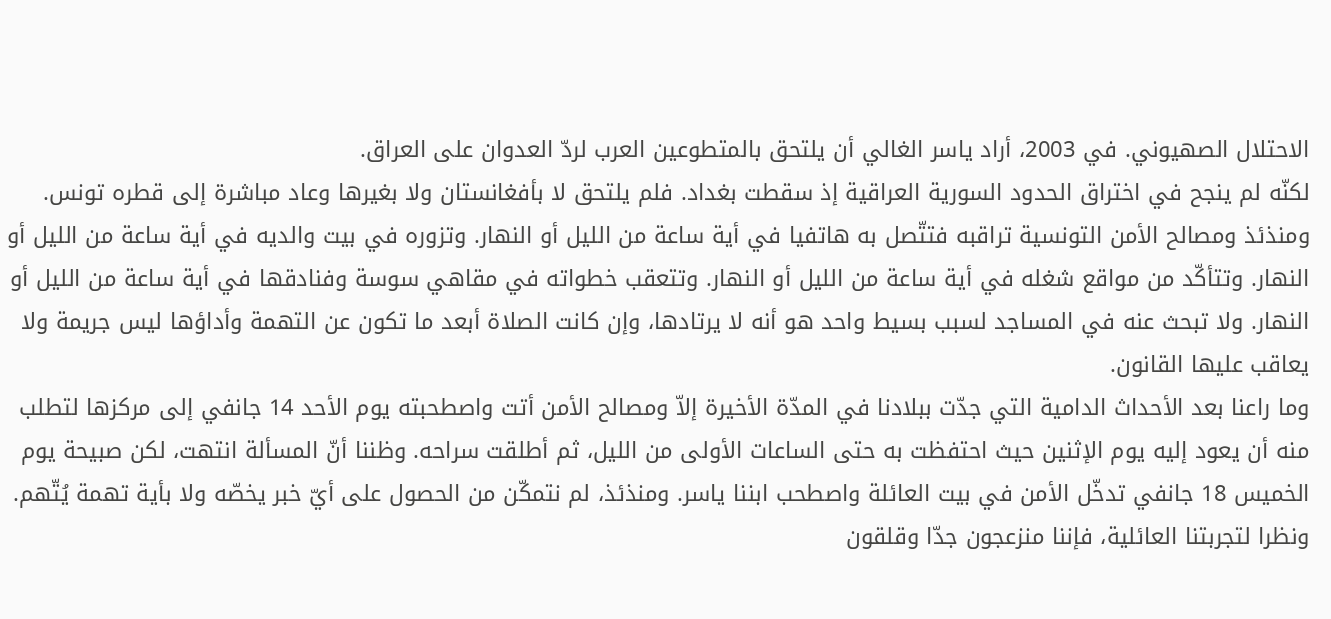الاحتلال الصهيوني. في 2003، أراد ياسر الغالي أن يلتحق بالمتطوعين العرب لردّ العدوان على العراق.
لكنّه لم ينجح في اختراق الحدود السورية العراقية إذ سقطت بغداد. فلم يلتحق لا بأفغانستان ولا بغيرها وعاد مباشرة إلى قطره تونس. ومنذئذ ومصالح الأمن التونسية تراقبه فتتّصل به هاتفيا في أية ساعة من الليل أو النهار. وتزوره في بيت والديه في أية ساعة من الليل أو النهار. وتتأكّد من مواقع شغله في أية ساعة من الليل أو النهار. وتتعقب خطواته في مقاهي سوسة وفنادقها في أية ساعة من الليل أو النهار. ولا تبحث عنه في المساجد لسبب بسيط واحد هو أنه لا يرتادها، وإن كانت الصلاة أبعد ما تكون عن التهمة وأداؤها ليس جريمة ولا يعاقب عليها القانون.
وما راعنا بعد الأحداث الدامية التي جدّت ببلادنا في المدّة الأخيرة إلاّ ومصالح الأمن أتت واصطحبته يوم الأحد 14 جانفي إلى مركزها لتطلب منه أن يعود إليه يوم الإثنين حيث احتفظت به حتى الساعات الأولى من الليل، ثم أطلقت سراحه. وظننا أنّ المسألة انتهت، لكن صبيحة يوم الخميس 18 جانفي تدخّل الأمن في بيت العائلة واصطحب ابننا ياسر. ومنذئذ، لم نتمكّن من الحصول على أيّ خبر يخصّه ولا بأية تهمة يُتّهم. ونظرا لتجربتنا العائلية، فإننا منزعجون جدّا وقلقون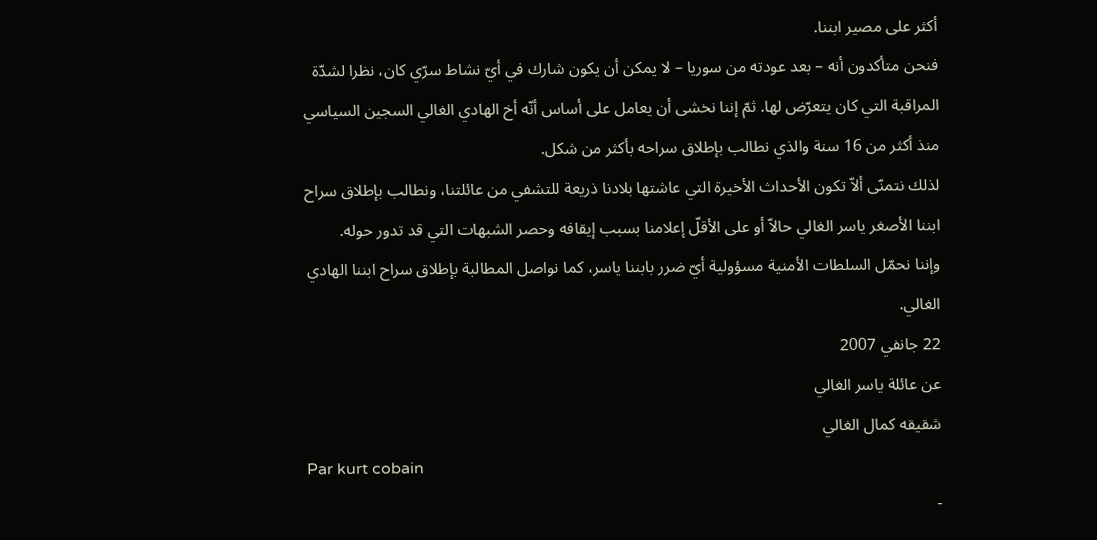أكثر على مصير ابننا.
فنحن متأكدون أنه – بعد عودته من سوريا – لا يمكن أن يكون شارك في أيّ نشاط سرّي كان، نظرا لشدّة المراقبة التي كان يتعرّض لها. ثمّ إننا نخشى أن يعامل على أساس أنّه أخ الهادي الغالي السجين السياسي منذ أكثر من 16 سنة والذي نطالب بإطلاق سراحه بأكثر من شكل.
لذلك نتمنّى ألاّ تكون الأحداث الأخيرة التي عاشتها بلادنا ذريعة للتشفي من عائلتنا، ونطالب بإطلاق سراح ابننا الأصغر ياسر الغالي حالاّ أو على الأقلّ إعلامنا بسبب إيقافه وحصر الشبهات التي قد تدور حوله.
وإننا نحمّل السلطات الأمنية مسؤولية أيّ ضرر بابننا ياسر، كما نواصل المطالبة بإطلاق سراح ابننا الهادي الغالي.
22 جانفي 2007
عن عائلة ياسر الغالي
شقيقه كمال الغالي
Par kurt cobain
-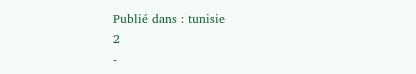Publié dans : tunisie
2
-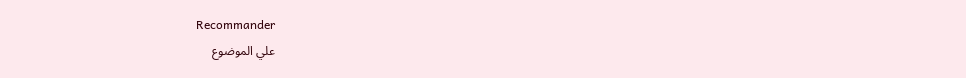Recommander
علي الموضوع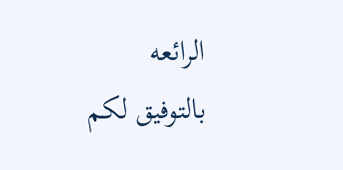الرائعه
بالتوفيق لكم